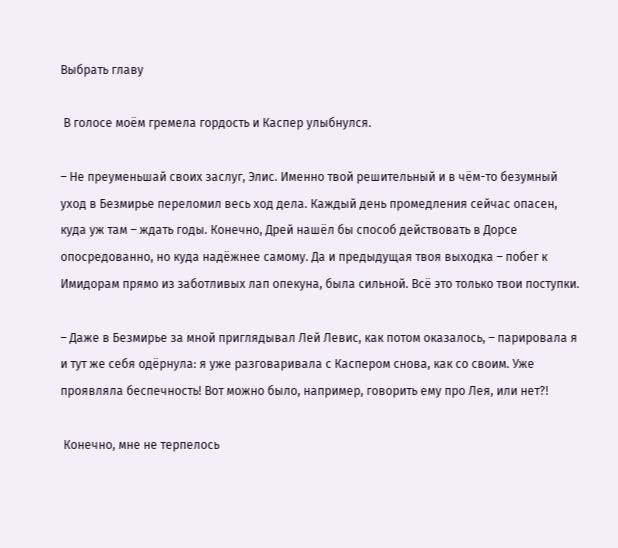Выбрать главу

 В голосе моём гремела гордость и Каспер улыбнулся.

– Не преуменьшай своих заслуг, Элис. Именно твой решительный и в чём-то безумный уход в Безмирье переломил весь ход дела. Каждый день промедления сейчас опасен, куда уж там – ждать годы. Конечно, Дрей нашёл бы способ действовать в Дорсе опосредованно, но куда надёжнее самому. Да и предыдущая твоя выходка – побег к Имидорам прямо из заботливых лап опекуна, была сильной. Всё это только твои поступки.

– Даже в Безмирье за мной приглядывал Лей Левис, как потом оказалось, – парировала я и тут же себя одёрнула: я уже разговаривала с Каспером снова, как со своим. Уже проявляла беспечность! Вот можно было, например, говорить ему про Лея, или нет?!

 Конечно, мне не терпелось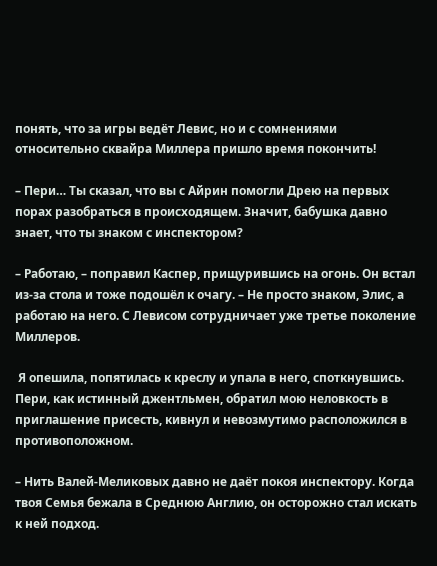понять, что за игры ведёт Левис, но и с сомнениями относительно сквайра Миллера пришло время покончить!

– Пери… Ты сказал, что вы с Айрин помогли Дрею на первых порах разобраться в происходящем. Значит, бабушка давно знает, что ты знаком с инспектором?

– Работаю, – поправил Каспер, прищурившись на огонь. Он встал из-за стола и тоже подошёл к очагу. – Не просто знаком, Элис, а работаю на него. С Левисом сотрудничает уже третье поколение Миллеров.

 Я опешила, попятилась к креслу и упала в него, споткнувшись. Пери, как истинный джентльмен, обратил мою неловкость в приглашение присесть, кивнул и невозмутимо расположился в противоположном.

– Нить Валей-Меликовых давно не даёт покоя инспектору. Когда твоя Семья бежала в Среднюю Англию, он осторожно стал искать к ней подход.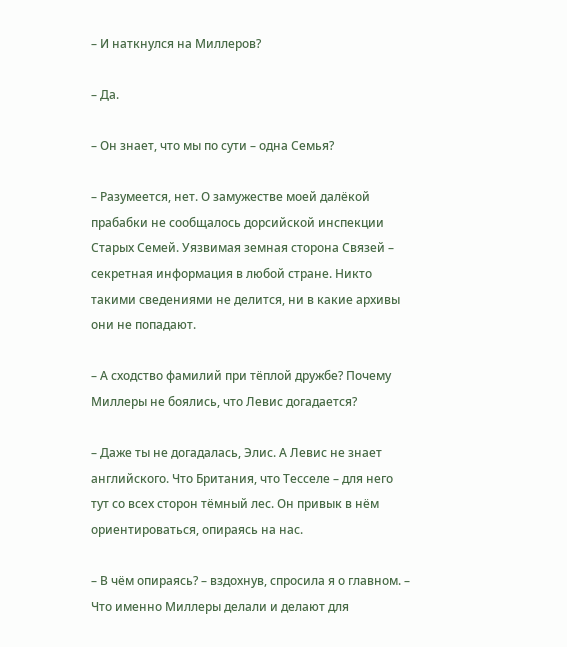– И наткнулся на Миллеров?

– Да.

– Он знает, что мы по сути – одна Семья?

– Разумеется, нет. О замужестве моей далёкой прабабки не сообщалось дорсийской инспекции Старых Семей. Уязвимая земная сторона Связей – секретная информация в любой стране. Никто такими сведениями не делится, ни в какие архивы они не попадают.

– А сходство фамилий при тёплой дружбе? Почему Миллеры не боялись, что Левис догадается?

– Даже ты не догадалась, Элис. А Левис не знает английского. Что Британия, что Тесселе – для него тут со всех сторон тёмный лес. Он привык в нём ориентироваться, опираясь на нас.

– В чём опираясь? – вздохнув, спросила я о главном. – Что именно Миллеры делали и делают для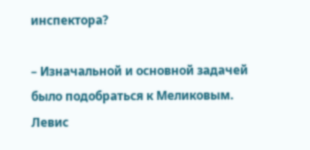инспектора?

– Изначальной и основной задачей было подобраться к Меликовым. Левис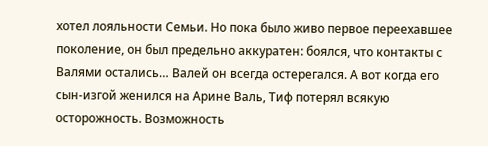хотел лояльности Семьи. Но пока было живо первое переехавшее поколение, он был предельно аккуратен: боялся, что контакты с Валями остались… Валей он всегда остерегался. А вот когда его сын-изгой женился на Арине Валь, Тиф потерял всякую осторожность. Возможность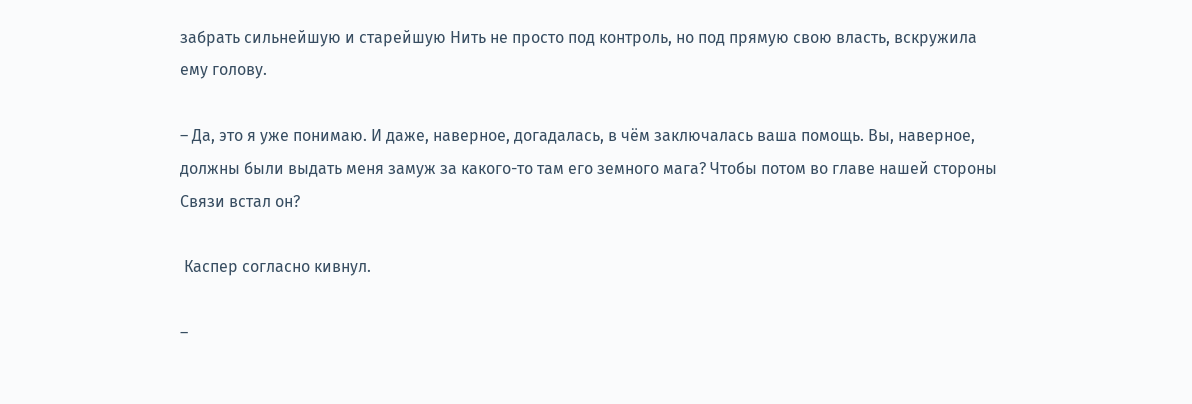забрать сильнейшую и старейшую Нить не просто под контроль, но под прямую свою власть, вскружила ему голову.

– Да, это я уже понимаю. И даже, наверное, догадалась, в чём заключалась ваша помощь. Вы, наверное, должны были выдать меня замуж за какого-то там его земного мага? Чтобы потом во главе нашей стороны Связи встал он?

 Каспер согласно кивнул.

–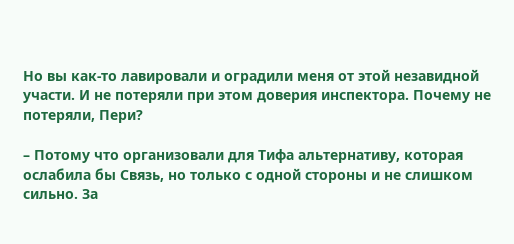Но вы как-то лавировали и оградили меня от этой незавидной участи. И не потеряли при этом доверия инспектора. Почему не потеряли, Пери?

– Потому что организовали для Тифа альтернативу, которая ослабила бы Связь, но только с одной стороны и не слишком сильно. За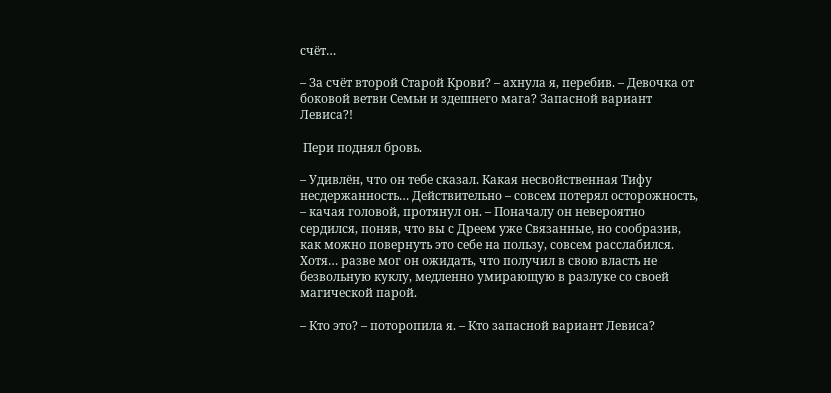счёт…

– За счёт второй Старой Крови? – ахнула я, перебив. – Девочка от боковой ветви Семьи и здешнего мага? Запасной вариант Левиса?!

 Пери поднял бровь.

– Удивлён, что он тебе сказал. Какая несвойственная Тифу несдержанность… Действительно – совсем потерял осторожность, – качая головой, протянул он. – Поначалу он невероятно сердился, поняв, что вы с Дреем уже Связанные, но сообразив, как можно повернуть это себе на пользу, совсем расслабился. Хотя… разве мог он ожидать, что получил в свою власть не безвольную куклу, медленно умирающую в разлуке со своей магической парой.

– Кто это? – поторопила я. – Кто запасной вариант Левиса?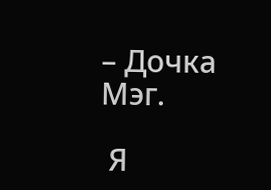– Дочка Мэг.

 Я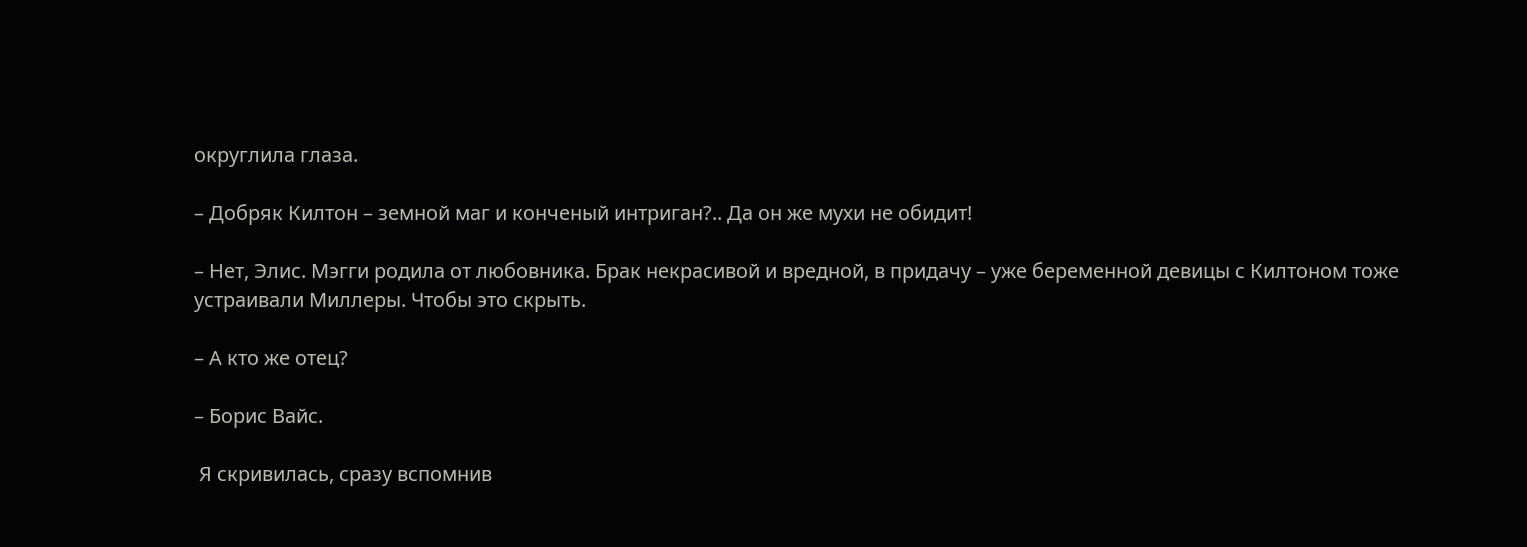округлила глаза.

– Добряк Килтон – земной маг и конченый интриган?.. Да он же мухи не обидит!

– Нет, Элис. Мэгги родила от любовника. Брак некрасивой и вредной, в придачу – уже беременной девицы с Килтоном тоже устраивали Миллеры. Чтобы это скрыть.

– А кто же отец?

– Борис Вайс.

 Я скривилась, сразу вспомнив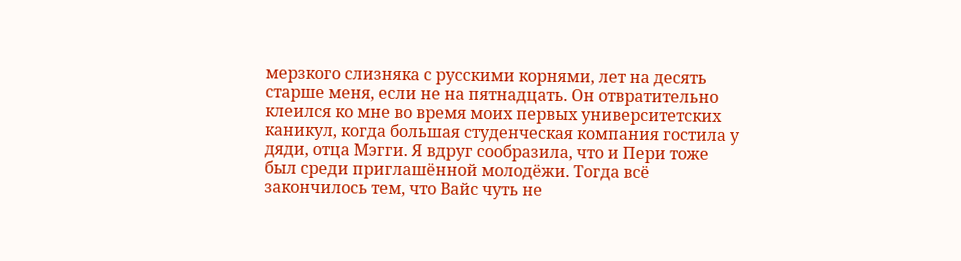мерзкого слизняка с русскими корнями, лет на десять старше меня, если не на пятнадцать. Он отвратительно клеился ко мне во время моих первых университетских каникул, когда большая студенческая компания гостила у дяди, отца Мэгги. Я вдруг сообразила, что и Пери тоже был среди приглашённой молодёжи. Тогда всё закончилось тем, что Вайс чуть не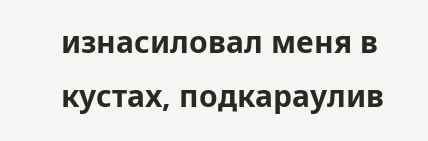изнасиловал меня в кустах, подкараулив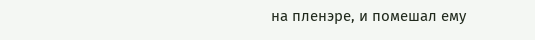на пленэре, и помешал ему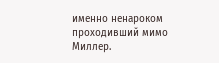именно ненароком проходивший мимо Миллер.